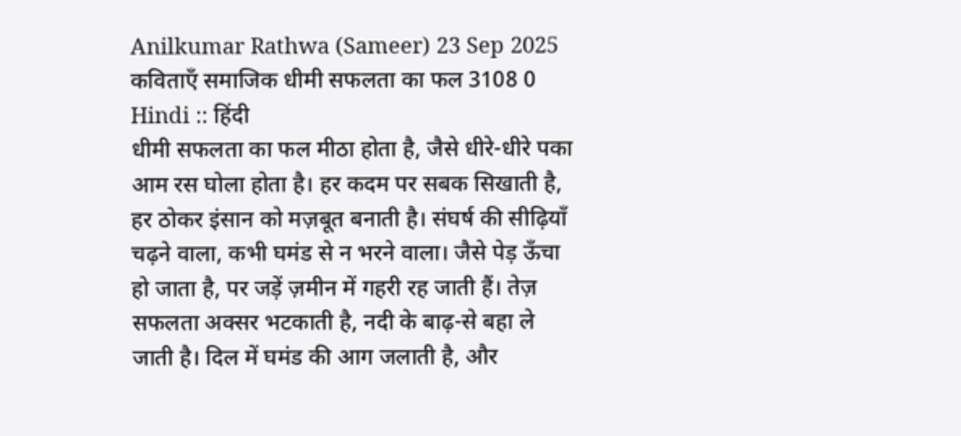Anilkumar Rathwa (Sameer) 23 Sep 2025 कविताएँ समाजिक धीमी सफलता का फल 3108 0 Hindi :: हिंदी
धीमी सफलता का फल मीठा होता है, जैसे धीरे-धीरे पका आम रस घोला होता है। हर कदम पर सबक सिखाती है, हर ठोकर इंसान को मज़बूत बनाती है। संघर्ष की सीढ़ियाँ चढ़ने वाला, कभी घमंड से न भरने वाला। जैसे पेड़ ऊँचा हो जाता है, पर जड़ें ज़मीन में गहरी रह जाती हैं। तेज़ सफलता अक्सर भटकाती है, नदी के बाढ़-से बहा ले जाती है। दिल में घमंड की आग जलाती है, और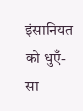इंसानियत को धुएँ-सा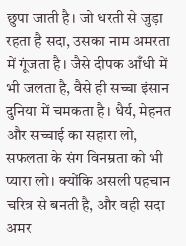छुपा जाती है। जो धरती से जुड़ा रहता है सदा, उसका नाम अमरता में गूंजता है। जैसे दीपक आँधी में भी जलता है, वैसे ही सच्चा इंसान दुनिया में चमकता है। धैर्य, मेहनत और सच्चाई का सहारा लो, सफलता के संग विनम्रता को भी प्यारा लो। क्योंकि असली पहचान चरित्र से बनती है, और वही सदा अमर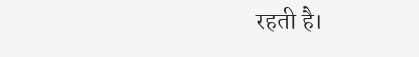रहती है।